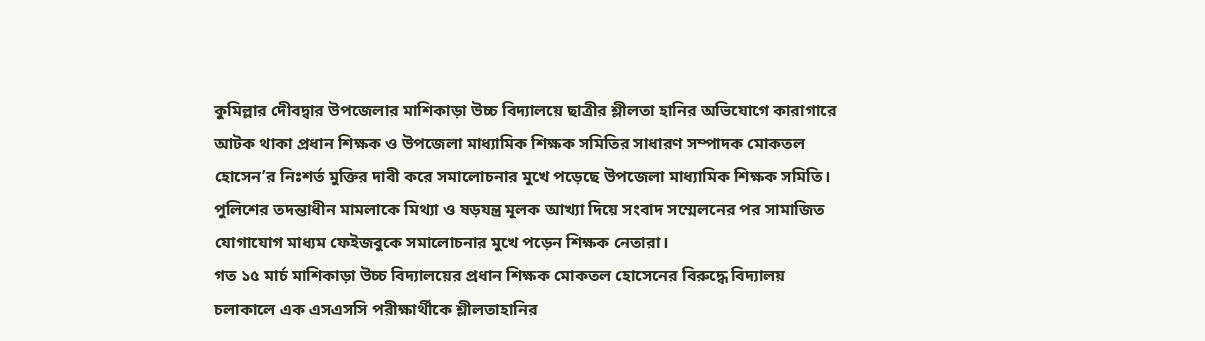কুমিল্লার দেীবদ্বার উপজেলার মাশিকাড়া উচ্চ বিদ্যালয়ে ছাত্রীর শ্লীলতা হানির অভিযোগে কারাগারে আটক থাকা প্রধান শিক্ষক ও উপজেলা মাধ্যামিক শিক্ষক সমিতির সাধারণ সম্পাদক মোকতল হোসেন’র নিঃশর্ত মুক্তির দাবী করে সমালোচনার মুখে পড়েছে উপজেলা মাধ্যামিক শিক্ষক সমিতি। পুলিশের তদন্তাধীন মামলাকে মিথ্যা ও ষড়যন্ত্র মূলক আখ্যা দিয়ে সংবাদ সম্মেলনের পর সামাজিত যোগাযোগ মাধ্যম ফেইজবুকে সমালোচনার মুখে পড়েন শিক্ষক নেতারা।
গত ১৫ মার্চ মাশিকাড়া উচ্চ বিদ্যালয়ের প্রধান শিক্ষক মোকতল হোসেনের বিরুদ্ধে বিদ্যালয় চলাকালে এক এসএসসি পরীক্ষার্থীকে শ্লীলতাহানির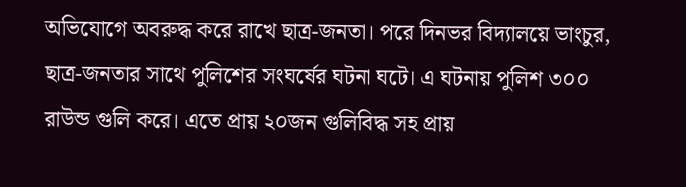অভিযোগে অবরুদ্ধ করে রাখে ছাত্র-জনতা। পরে দিনভর বিদ্যালয়ে ভাংচুর, ছাত্র-জনতার সাথে পুলিশের সংঘর্ষের ঘটনা ঘটে। এ ঘটনায় পুলিশ ৩০০ রাউন্ড গুলি করে। এতে প্রায় ২০জন গুলিবিদ্ধ সহ প্রায়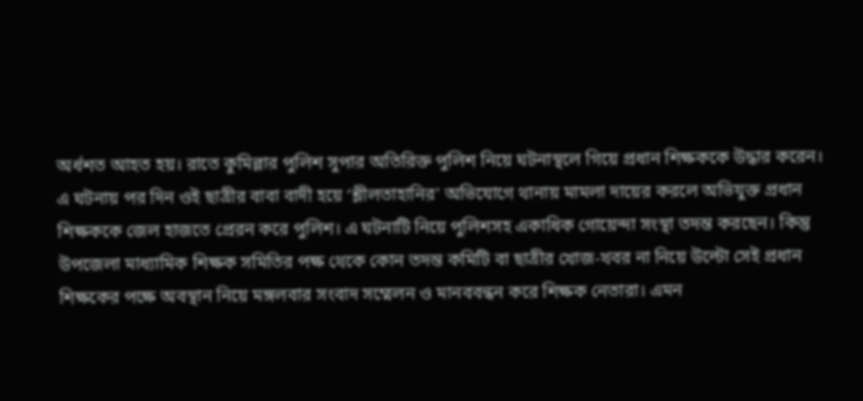অর্ধশত আহত হয়। রাতে কুমিল্লার পুলিশ সুপার অতিরিক্ত পুলিশ নিয়ে ঘটনাস্থলে গিয়ে প্রধান শিক্ষককে উদ্ধার করেন।
এ ঘটনায় পর দিন ওই ছাত্রীর বাবা বাদী হয়ে ‘শ্লীলতাহানির’ অভিযোগে থানায় মামলা দায়ের করলে অভিযুক্ত প্রধান শিক্ষককে জেল হাজতে প্রেরন করে পুলিশ। এ ঘটনাটি নিয়ে পুলিশসহ একাধিক গোয়েন্দা সংস্থা তদন্ত করছেন। কিন্তু উপজেলা মাধ্যামিক শিক্ষক সমিতির পক্ষ থেকে কোন তদন্ত কমিটি বা ছাত্রীর খোজ-খবর না নিয়ে উল্টো সেই প্রধান শিক্ষকের পক্ষে অবস্থান নিয়ে মঙ্গলবার সংবাদ সম্মেলন ও মানববন্ধন করে শিক্ষক নেতারা। এমন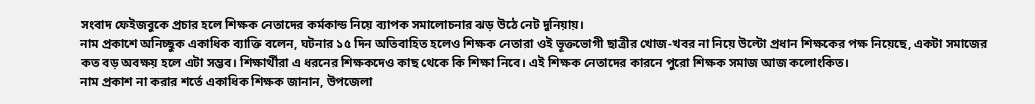সংবাদ ফেইজবুকে প্রচার হলে শিক্ষক নেতাদের কর্মকান্ড নিয়ে ব্যাপক সমালোচনার ঝড় উঠে নেট দুনিয়ায়।
নাম প্রকাশে অনিচ্ছুক একাধিক ব্যাক্তি বলেন, ঘটনার ১৫ দিন অতিবাহিত হলেও শিক্ষক নেতারা ওই ভূক্তভোগী ছাত্রীর খোজ-খবর না নিয়ে উল্টো প্রধান শিক্ষকের পক্ষ নিয়েছে, একটা সমাজের কত বড় অবক্ষয় হলে এটা সম্ভব। শিক্ষার্থীরা এ ধরনের শিক্ষকদেও কাছ থেকে কি শিক্ষা নিবে। এই শিক্ষক নেতাদের কারনে পুরো শিক্ষক সমাজ আজ কলোংকিত।
নাম প্রকাশ না করার শর্তে একাধিক শিক্ষক জানান, উপজেলা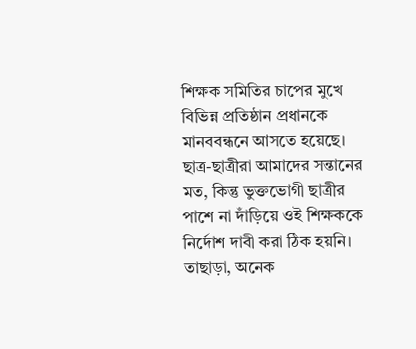শিক্ষক সমিতির চাপের মুখে বিভিন্ন প্রতিষ্ঠান প্রধানকে মানববন্ধনে আসতে হয়েছে। ছাত্র-ছাত্রীরা আমাদের সন্তানের মত, কিন্তু ভুক্তভোগী ছাত্রীর পাশে না দাঁড়িয়ে ওই শিক্ষককে নির্দোশ দাবী করা ঠিক হয়নি। তাছাড়া, অনেক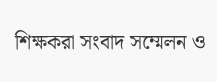শিক্ষকরা সংবাদ সম্মেলন ও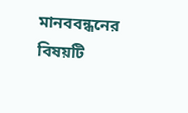মানববন্ধনের বিষয়টি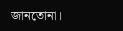জানতোনা।